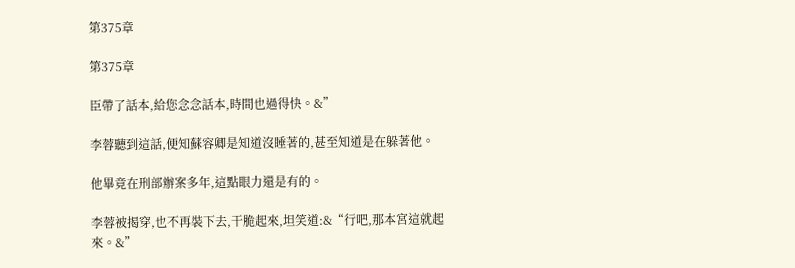第375章

第375章

臣帶了話本,給您念念話本,時間也過得快。&”

李蓉聽到這話,便知蘇容卿是知道沒睡著的,甚至知道是在躲著他。

他畢竟在刑部辦案多年,這點眼力還是有的。

李蓉被揭穿,也不再裝下去,干脆起來,坦笑道:&“行吧,那本宮這就起來。&”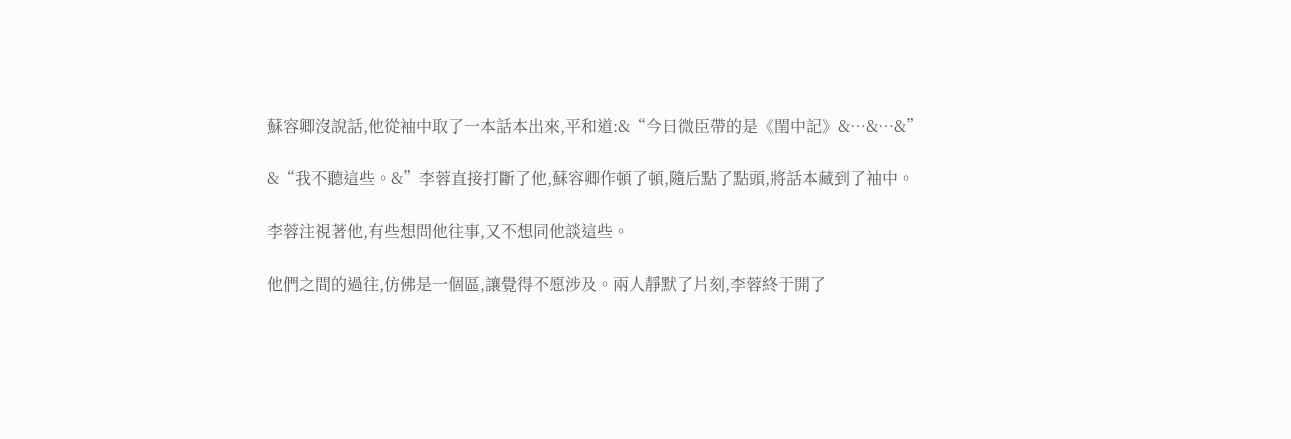蘇容卿沒說話,他從袖中取了一本話本出來,平和道:&“今日微臣帶的是《閨中記》&…&…&”

&“我不聽這些。&”李蓉直接打斷了他,蘇容卿作頓了頓,隨后點了點頭,將話本藏到了袖中。

李蓉注視著他,有些想問他往事,又不想同他談這些。

他們之間的過往,仿佛是一個區,讓覺得不愿涉及。兩人靜默了片刻,李蓉終于開了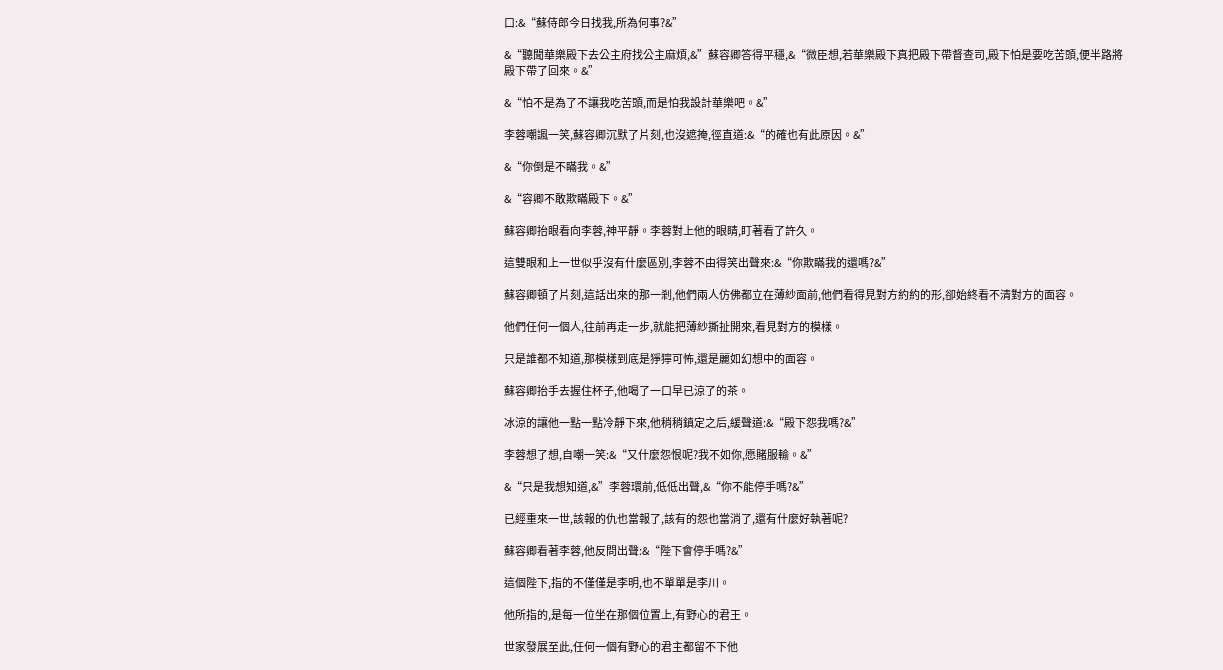口:&“蘇侍郎今日找我,所為何事?&”

&“聽聞華樂殿下去公主府找公主麻煩,&”蘇容卿答得平穩,&“微臣想,若華樂殿下真把殿下帶督查司,殿下怕是要吃苦頭,便半路將殿下帶了回來。&”

&“怕不是為了不讓我吃苦頭,而是怕我設計華樂吧。&”

李蓉嘲諷一笑,蘇容卿沉默了片刻,也沒遮掩,徑直道:&“的確也有此原因。&”

&“你倒是不瞞我。&”

&“容卿不敢欺瞞殿下。&”

蘇容卿抬眼看向李蓉,神平靜。李蓉對上他的眼睛,盯著看了許久。

這雙眼和上一世似乎沒有什麼區別,李蓉不由得笑出聲來:&“你欺瞞我的還嗎?&”

蘇容卿頓了片刻,這話出來的那一剎,他們兩人仿佛都立在薄紗面前,他們看得見對方約約的形,卻始終看不清對方的面容。

他們任何一個人,往前再走一步,就能把薄紗撕扯開來,看見對方的模樣。

只是誰都不知道,那模樣到底是猙獰可怖,還是麗如幻想中的面容。

蘇容卿抬手去握住杯子,他喝了一口早已涼了的茶。

冰涼的讓他一點一點冷靜下來,他稍稍鎮定之后,緩聲道:&“殿下怨我嗎?&”

李蓉想了想,自嘲一笑:&“又什麼怨恨呢?我不如你,愿賭服輸。&”

&“只是我想知道,&”李蓉環前,低低出聲,&“你不能停手嗎?&”

已經重來一世,該報的仇也當報了,該有的怨也當消了,還有什麼好執著呢?

蘇容卿看著李蓉,他反問出聲:&“陛下會停手嗎?&”

這個陛下,指的不僅僅是李明,也不單單是李川。

他所指的,是每一位坐在那個位置上,有野心的君王。

世家發展至此,任何一個有野心的君主都留不下他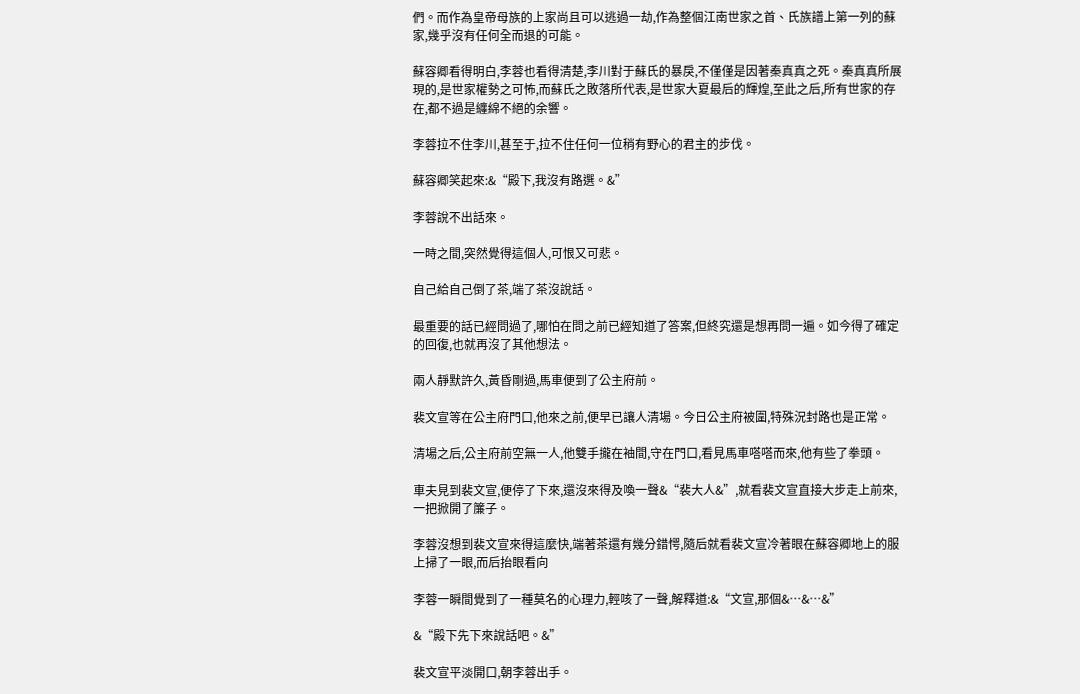們。而作為皇帝母族的上家尚且可以逃過一劫,作為整個江南世家之首、氏族譜上第一列的蘇家,幾乎沒有任何全而退的可能。

蘇容卿看得明白,李蓉也看得清楚,李川對于蘇氏的暴戾,不僅僅是因著秦真真之死。秦真真所展現的,是世家權勢之可怖,而蘇氏之敗落所代表,是世家大夏最后的輝煌,至此之后,所有世家的存在,都不過是纏綿不絕的余響。

李蓉拉不住李川,甚至于,拉不住任何一位稍有野心的君主的步伐。

蘇容卿笑起來:&“殿下,我沒有路選。&”

李蓉說不出話來。

一時之間,突然覺得這個人,可恨又可悲。

自己給自己倒了茶,端了茶沒說話。

最重要的話已經問過了,哪怕在問之前已經知道了答案,但終究還是想再問一遍。如今得了確定的回復,也就再沒了其他想法。

兩人靜默許久,黃昏剛過,馬車便到了公主府前。

裴文宣等在公主府門口,他來之前,便早已讓人清場。今日公主府被圍,特殊況封路也是正常。

清場之后,公主府前空無一人,他雙手攏在袖間,守在門口,看見馬車嗒嗒而來,他有些了拳頭。

車夫見到裴文宣,便停了下來,還沒來得及喚一聲&“裴大人&”,就看裴文宣直接大步走上前來,一把掀開了簾子。

李蓉沒想到裴文宣來得這麼快,端著茶還有幾分錯愕,隨后就看裴文宣冷著眼在蘇容卿地上的服上掃了一眼,而后抬眼看向

李蓉一瞬間覺到了一種莫名的心理力,輕咳了一聲,解釋道:&“文宣,那個&…&…&”

&“殿下先下來說話吧。&”

裴文宣平淡開口,朝李蓉出手。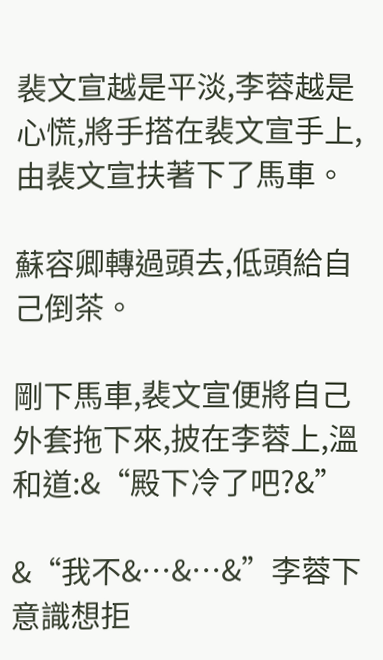裴文宣越是平淡,李蓉越是心慌,將手搭在裴文宣手上,由裴文宣扶著下了馬車。

蘇容卿轉過頭去,低頭給自己倒茶。

剛下馬車,裴文宣便將自己外套拖下來,披在李蓉上,溫和道:&“殿下冷了吧?&”

&“我不&…&…&”李蓉下意識想拒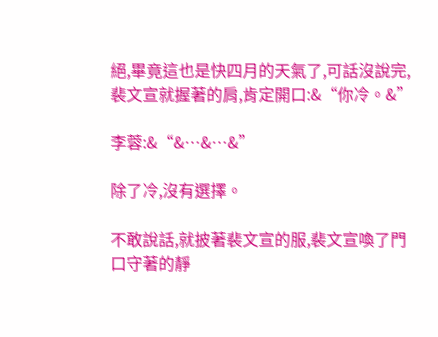絕,畢竟這也是快四月的天氣了,可話沒說完,裴文宣就握著的肩,肯定開口:&“你冷。&”

李蓉:&“&…&…&”

除了冷,沒有選擇。

不敢說話,就披著裴文宣的服,裴文宣喚了門口守著的靜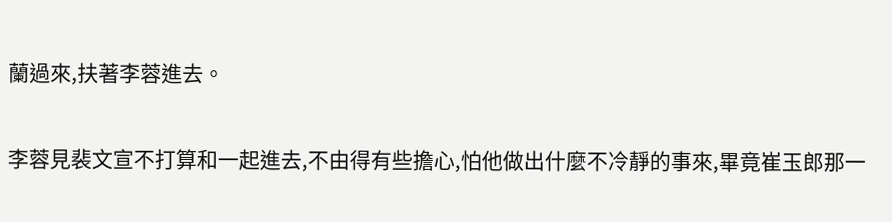蘭過來,扶著李蓉進去。

李蓉見裴文宣不打算和一起進去,不由得有些擔心,怕他做出什麼不冷靜的事來,畢竟崔玉郎那一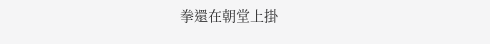拳還在朝堂上掛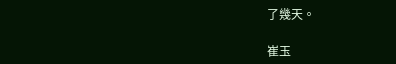了幾天。

崔玉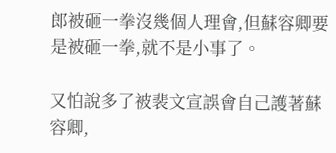郎被砸一拳沒幾個人理會,但蘇容卿要是被砸一拳,就不是小事了。

又怕說多了被裴文宣誤會自己護著蘇容卿,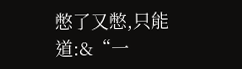憋了又憋,只能道:&“一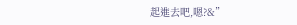起進去吧,嗯?&”